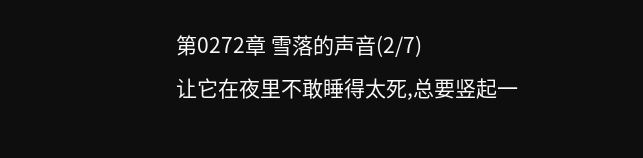第0272章 雪落的声音(2/7)
让它在夜里不敢睡得太死,总要竖起一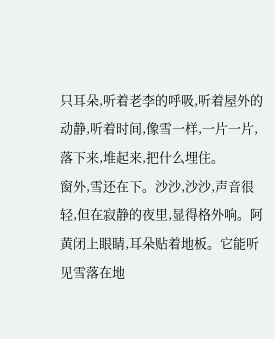只耳朵,听着老李的呼吸,听着屋外的动静,听着时间,像雪一样,一片一片,落下来,堆起来,把什么埋住。
窗外,雪还在下。沙沙,沙沙,声音很轻,但在寂静的夜里,显得格外响。阿黄闭上眼睛,耳朵贴着地板。它能听见雪落在地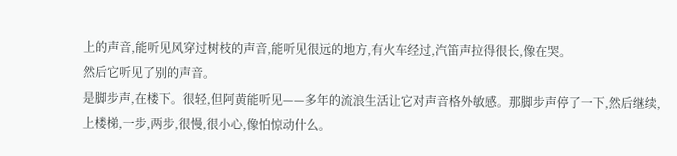上的声音,能听见风穿过树枝的声音,能听见很远的地方,有火车经过,汽笛声拉得很长,像在哭。
然后它听见了别的声音。
是脚步声,在楼下。很轻,但阿黄能听见——多年的流浪生活让它对声音格外敏感。那脚步声停了一下,然后继续,上楼梯,一步,两步,很慢,很小心,像怕惊动什么。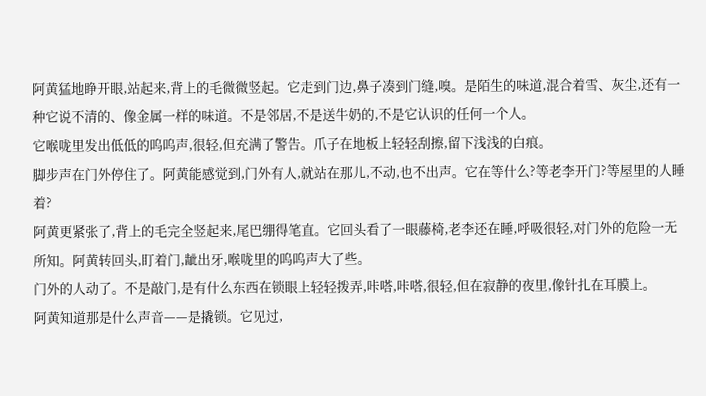阿黄猛地睁开眼,站起来,背上的毛微微竖起。它走到门边,鼻子凑到门缝,嗅。是陌生的味道,混合着雪、灰尘,还有一种它说不清的、像金属一样的味道。不是邻居,不是送牛奶的,不是它认识的任何一个人。
它喉咙里发出低低的呜呜声,很轻,但充满了警告。爪子在地板上轻轻刮擦,留下浅浅的白痕。
脚步声在门外停住了。阿黄能感觉到,门外有人,就站在那儿,不动,也不出声。它在等什么?等老李开门?等屋里的人睡着?
阿黄更紧张了,背上的毛完全竖起来,尾巴绷得笔直。它回头看了一眼藤椅,老李还在睡,呼吸很轻,对门外的危险一无所知。阿黄转回头,盯着门,龇出牙,喉咙里的呜呜声大了些。
门外的人动了。不是敲门,是有什么东西在锁眼上轻轻拨弄,咔嗒,咔嗒,很轻,但在寂静的夜里,像针扎在耳膜上。
阿黄知道那是什么声音——是撬锁。它见过,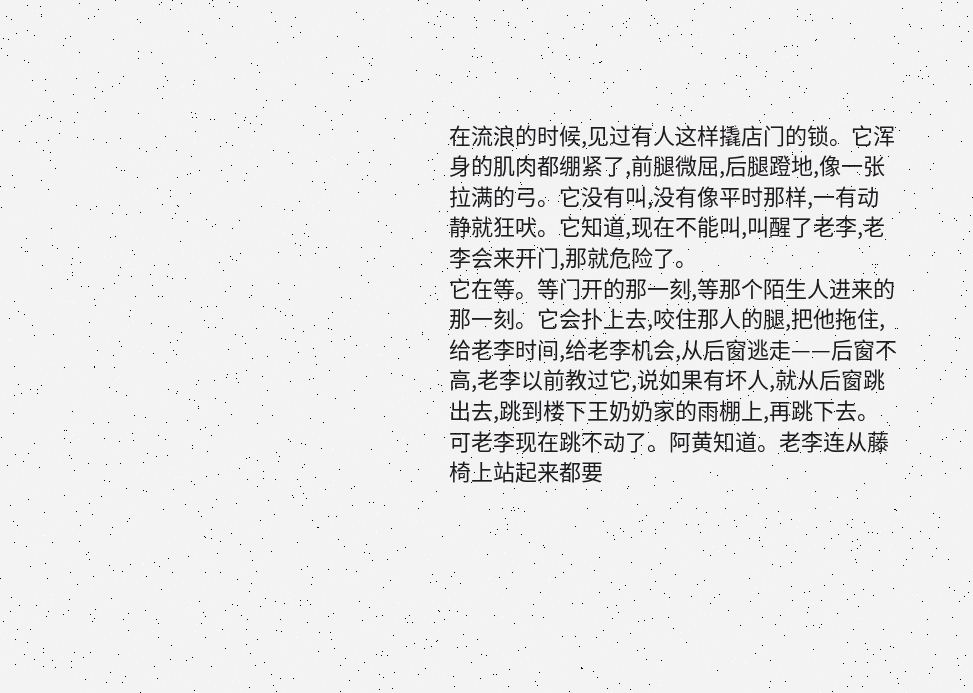在流浪的时候,见过有人这样撬店门的锁。它浑身的肌肉都绷紧了,前腿微屈,后腿蹬地,像一张拉满的弓。它没有叫,没有像平时那样,一有动静就狂吠。它知道,现在不能叫,叫醒了老李,老李会来开门,那就危险了。
它在等。等门开的那一刻,等那个陌生人进来的那一刻。它会扑上去,咬住那人的腿,把他拖住,给老李时间,给老李机会,从后窗逃走——后窗不高,老李以前教过它,说如果有坏人,就从后窗跳出去,跳到楼下王奶奶家的雨棚上,再跳下去。
可老李现在跳不动了。阿黄知道。老李连从藤椅上站起来都要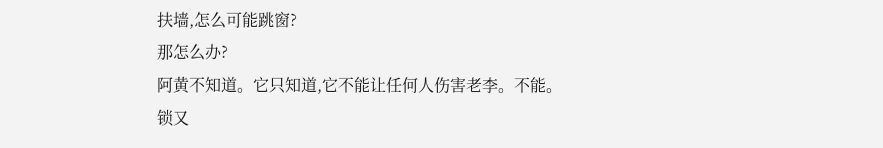扶墙,怎么可能跳窗?
那怎么办?
阿黄不知道。它只知道,它不能让任何人伤害老李。不能。
锁又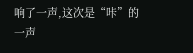响了一声,这次是“咔”的一声